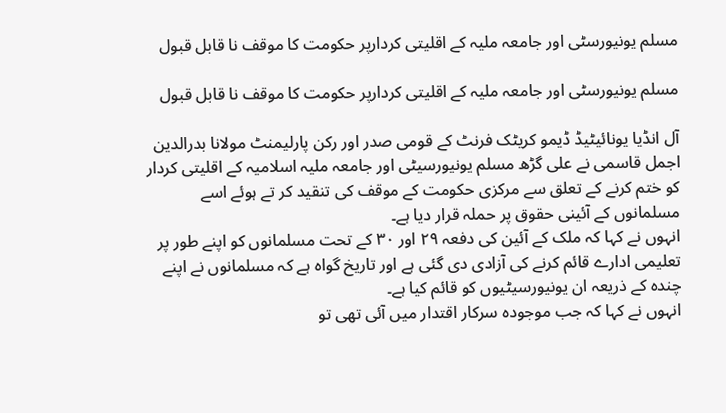مسلم یونیورسٹی اور جامعہ ملیہ کے اقلیتی کردارپر حکومت کا موقف نا قابل قبول

مسلم یونیورسٹی اور جامعہ ملیہ کے اقلیتی کردارپر حکومت کا موقف نا قابل قبول

آل انڈیا یونائیٹیڈ ڈیمو کریٹک فرنٹ کے قومی صدر اور رکن پارلیمنٹ مولانا بدرالدین اجمل قاسمی نے علی گڑھ مسلم یونیورسیٹی اور جامعہ ملیہ اسلامیہ کے اقلیتی کردار کو ختم کرنے کے تعلق سے مرکزی حکومت کے موقف کی تنقید کر تے ہوئے اسے مسلمانوں کے آئینی حقوق پر حملہ قرار دیا ہے۔
انہوں نے کہا کہ ملک کے آئین کی دفعہ ۲۹ اور ۳۰ کے تحت مسلمانوں کو اپنے طور پر تعلیمی ادارے قائم کرنے کی آزادی دی گئی ہے اور تاریخ گواہ ہے کہ مسلمانوں نے اپنے چندہ کے ذریعہ ان یونیورسیٹیوں کو قائم کیا ہے۔
انہوں نے کہا کہ جب موجودہ سرکار اقتدار میں آئی تھی تو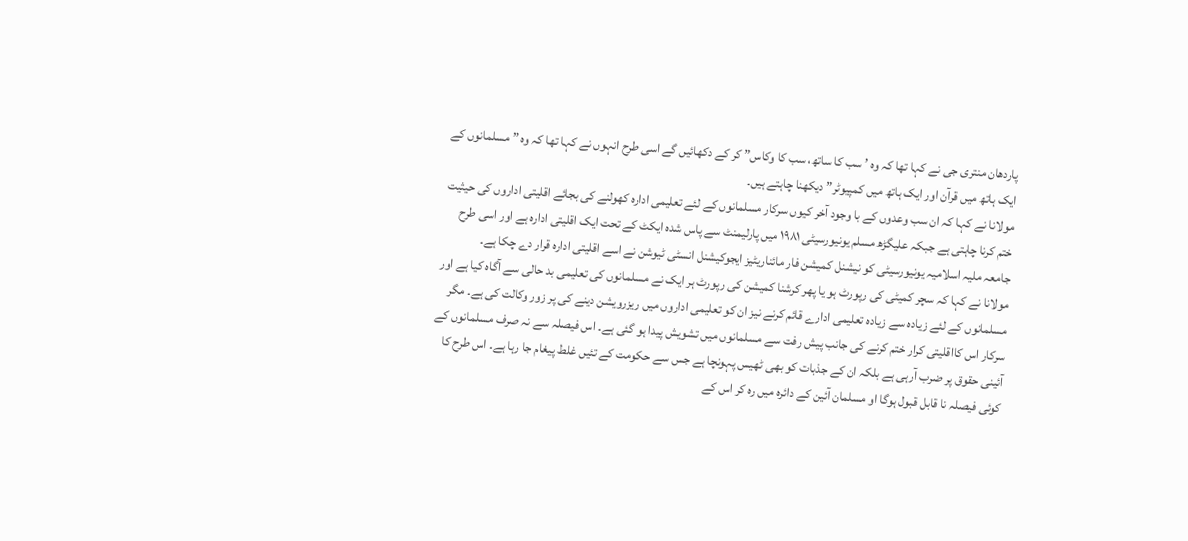پاردھان منتری جی نے کہا تھا کہ وہ ’ سب کا ساتھ، سب کا وکاس” کر کے دکھائیں گے اسی طرح انہوں نے کہا تھا کہ وہ ” مسلمانوں کے ایک ہاتھ میں قرآن اور ایک ہاتھ میں کمپیوٹر” دیکھنا چاہتے ہیں۔
مولانا نے کہا کہ ان سب وعدوں کے با وجود آخر کیوں سرکار مسلمانوں کے لئے تعلیمی ادارہ کھولنے کی بجائے اقلیتی اداروں کی حیثیت ختم کرنا چاہتی ہے جبکہ علیگڑھ مسلم یونیورسیٹی ۱۹۸۱ میں پارلیمنٹ سے پاس شدہ ایکٹ کے تحت ایک اقلیتی ادارہ ہے اور اسی طرح جامعہ ملیہ اسلامیہ یونیورسیٹی کو نیشنل کمیشن فار مائناریٹیز ایجوکیشنل انسٹی ٹیوشن نے اسے اقلیتی ادارہ قرار دے چکا ہے۔
مولانا نے کہا کہ سچر کمیٹی کی رپورٹ ہو یا پھر کرشنا کمیشن کی رپورٹ ہر ایک نے مسلمانوں کی تعلیمی بد حالی سے آگاہ کیا ہے اور مسلمانوں کے لئے زیادہ سے زیادہ تعلیمی ادارے قائم کرنے نیز ان کو تعلیمی اداروں میں ریزرویشن دینے کی پر زور وکالت کی ہے۔ مگر سرکار اس کااقلیتی کرار ختم کرنے کی جانب پیش رفت سے مسلمانوں میں تشویش پیدا ہو گئی ہے۔ اس فیصلہ سے نہ صرف مسلمانوں کے آئینی حقوق پر ضرب آرہی ہے بلکہ ان کے جذبات کو بھی ٹھیس پہونچا ہے جس سے حکومت کے تئیں غلط پیغام جا رہا ہے۔ اس طرح کا کوئی فیصلہ نا قابل قبول ہوگا او مسلمان آئین کے دائرہ میں رہ کر اس کے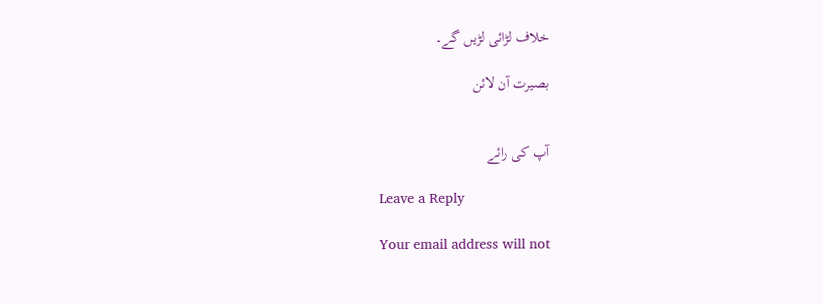خلاف لڑائی لڑیں گے۔

بصیرت آن لائن


آپ کی رائے

Leave a Reply

Your email address will not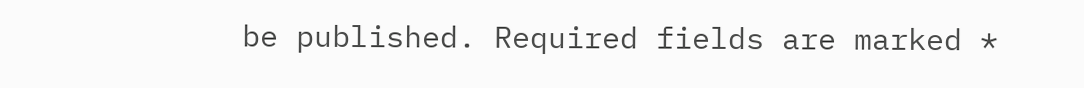be published. Required fields are marked *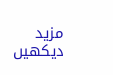مزید دیکهیں